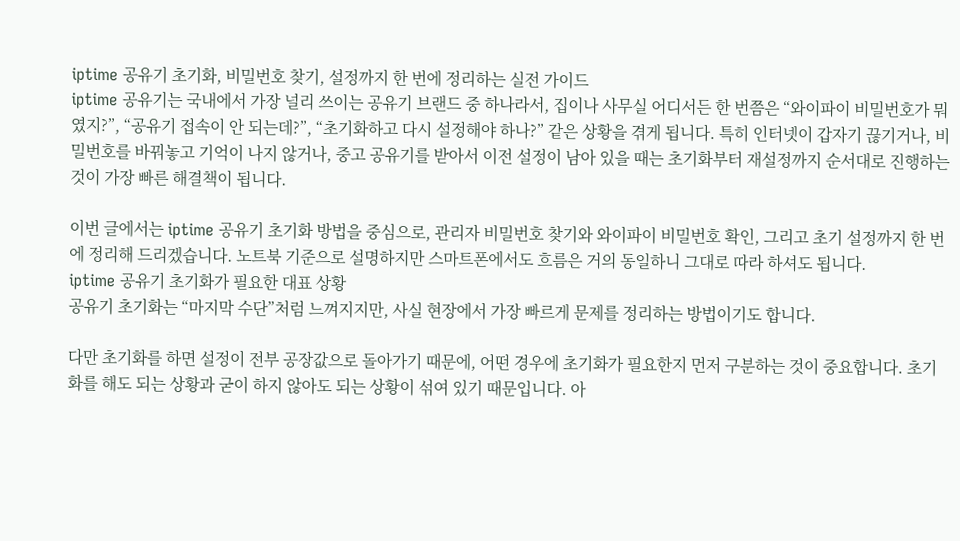iptime 공유기 초기화, 비밀번호 찾기, 설정까지 한 번에 정리하는 실전 가이드
iptime 공유기는 국내에서 가장 널리 쓰이는 공유기 브랜드 중 하나라서, 집이나 사무실 어디서든 한 번쯤은 “와이파이 비밀번호가 뭐였지?”, “공유기 접속이 안 되는데?”, “초기화하고 다시 설정해야 하나?” 같은 상황을 겪게 됩니다. 특히 인터넷이 갑자기 끊기거나, 비밀번호를 바꿔놓고 기억이 나지 않거나, 중고 공유기를 받아서 이전 설정이 남아 있을 때는 초기화부터 재설정까지 순서대로 진행하는 것이 가장 빠른 해결책이 됩니다.

이번 글에서는 iptime 공유기 초기화 방법을 중심으로, 관리자 비밀번호 찾기와 와이파이 비밀번호 확인, 그리고 초기 설정까지 한 번에 정리해 드리겠습니다. 노트북 기준으로 설명하지만 스마트폰에서도 흐름은 거의 동일하니 그대로 따라 하셔도 됩니다.
iptime 공유기 초기화가 필요한 대표 상황
공유기 초기화는 “마지막 수단”처럼 느껴지지만, 사실 현장에서 가장 빠르게 문제를 정리하는 방법이기도 합니다.

다만 초기화를 하면 설정이 전부 공장값으로 돌아가기 때문에, 어떤 경우에 초기화가 필요한지 먼저 구분하는 것이 중요합니다. 초기화를 해도 되는 상황과 굳이 하지 않아도 되는 상황이 섞여 있기 때문입니다. 아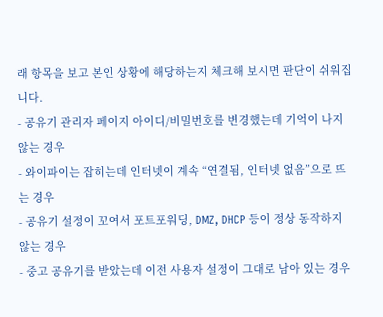래 항목을 보고 본인 상황에 해당하는지 체크해 보시면 판단이 쉬워집니다.
- 공유기 관리자 페이지 아이디/비밀번호를 변경했는데 기억이 나지 않는 경우
- 와이파이는 잡히는데 인터넷이 계속 “연결됨, 인터넷 없음”으로 뜨는 경우
- 공유기 설정이 꼬여서 포트포워딩, DMZ, DHCP 등이 정상 동작하지 않는 경우
- 중고 공유기를 받았는데 이전 사용자 설정이 그대로 남아 있는 경우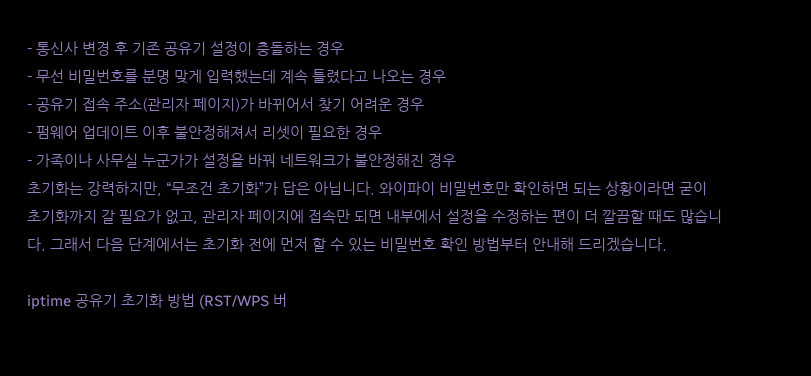- 통신사 변경 후 기존 공유기 설정이 충돌하는 경우
- 무선 비밀번호를 분명 맞게 입력했는데 계속 틀렸다고 나오는 경우
- 공유기 접속 주소(관리자 페이지)가 바뀌어서 찾기 어려운 경우
- 펌웨어 업데이트 이후 불안정해져서 리셋이 필요한 경우
- 가족이나 사무실 누군가가 설정을 바꿔 네트워크가 불안정해진 경우
초기화는 강력하지만, “무조건 초기화”가 답은 아닙니다. 와이파이 비밀번호만 확인하면 되는 상황이라면 굳이 초기화까지 갈 필요가 없고, 관리자 페이지에 접속만 되면 내부에서 설정을 수정하는 편이 더 깔끔할 때도 많습니다. 그래서 다음 단계에서는 초기화 전에 먼저 할 수 있는 비밀번호 확인 방법부터 안내해 드리겠습니다.

iptime 공유기 초기화 방법 (RST/WPS 버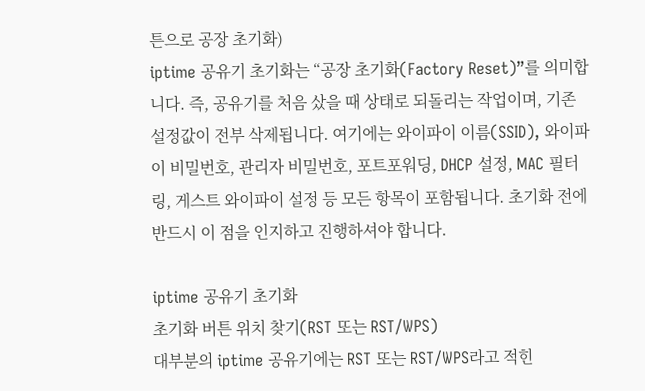튼으로 공장 초기화)
iptime 공유기 초기화는 “공장 초기화(Factory Reset)”를 의미합니다. 즉, 공유기를 처음 샀을 때 상태로 되돌리는 작업이며, 기존 설정값이 전부 삭제됩니다. 여기에는 와이파이 이름(SSID), 와이파이 비밀번호, 관리자 비밀번호, 포트포워딩, DHCP 설정, MAC 필터링, 게스트 와이파이 설정 등 모든 항목이 포함됩니다. 초기화 전에 반드시 이 점을 인지하고 진행하셔야 합니다.

iptime 공유기 초기화
초기화 버튼 위치 찾기(RST 또는 RST/WPS)
대부분의 iptime 공유기에는 RST 또는 RST/WPS라고 적힌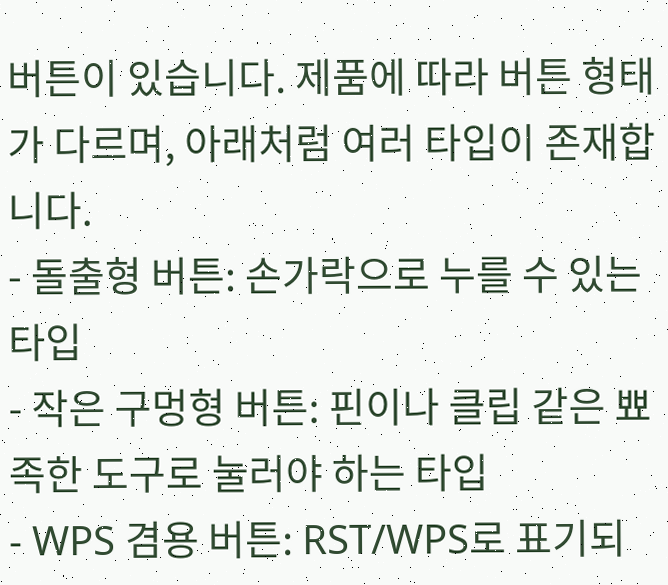버튼이 있습니다. 제품에 따라 버튼 형태가 다르며, 아래처럼 여러 타입이 존재합니다.
- 돌출형 버튼: 손가락으로 누를 수 있는 타입
- 작은 구멍형 버튼: 핀이나 클립 같은 뾰족한 도구로 눌러야 하는 타입
- WPS 겸용 버튼: RST/WPS로 표기되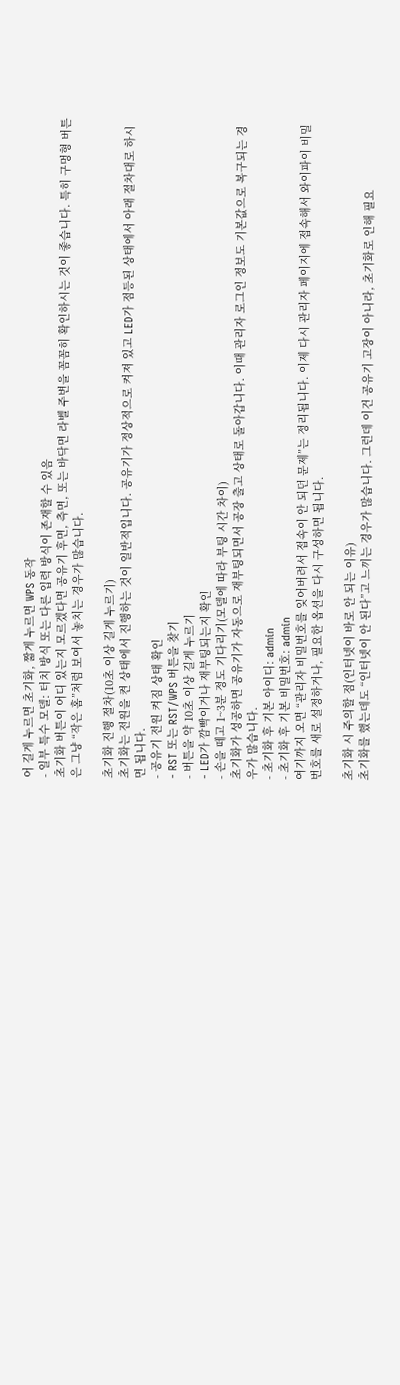어 길게 누르면 초기화, 짧게 누르면 WPS 동작
- 일부 특수 모델: 터치 방식 또는 다른 입력 방식이 존재할 수 있음
초기화 버튼이 어디 있는지 모르겠다면 공유기 후면, 측면, 또는 바닥면 라벨 주변을 꼼꼼히 확인하시는 것이 좋습니다. 특히 구멍형 버튼은 그냥 “작은 홈”처럼 보여서 놓치는 경우가 많습니다.

초기화 진행 절차(10초 이상 길게 누르기)
초기화는 전원을 켠 상태에서 진행하는 것이 일반적입니다. 공유기가 정상적으로 켜져 있고 LED가 점등된 상태에서 아래 절차대로 하시면 됩니다.
- 공유기 전원 켜짐 상태 확인
- RST 또는 RST/WPS 버튼을 찾기
- 버튼을 약 10초 이상 길게 누르기
- LED가 깜빡이거나 재부팅되는지 확인
- 손을 떼고 1~3분 정도 기다리기(모델에 따라 부팅 시간 차이)
초기화가 성공하면 공유기가 자동으로 재부팅되면서 공장 출고 상태로 돌아갑니다. 이때 관리자 로그인 정보도 기본값으로 복구되는 경우가 많습니다.
- 초기화 후 기본 아이디: admin
- 초기화 후 기본 비밀번호: admin
여기까지 오면 “관리자 비밀번호를 잊어버려서 접속이 안 되던 문제”는 정리됩니다. 이제 다시 관리자 페이지에 접속해서 와이파이 비밀번호를 새로 설정하거나, 필요한 옵션을 다시 구성하면 됩니다.

초기화 시 주의할 점(인터넷이 바로 안 되는 이유)
초기화를 했는데도 “인터넷이 안 된다”고 느끼는 경우가 많습니다. 그런데 이건 공유기 고장이 아니라, 초기화로 인해 필요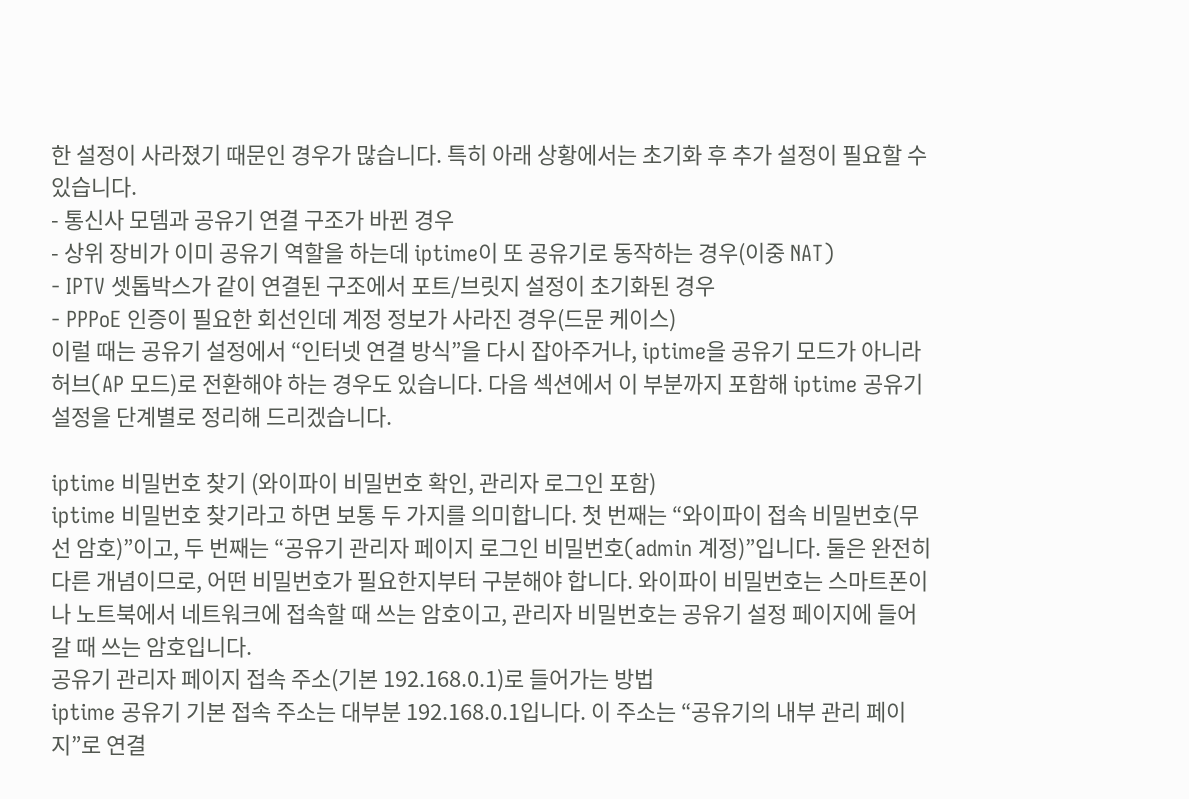한 설정이 사라졌기 때문인 경우가 많습니다. 특히 아래 상황에서는 초기화 후 추가 설정이 필요할 수 있습니다.
- 통신사 모뎀과 공유기 연결 구조가 바뀐 경우
- 상위 장비가 이미 공유기 역할을 하는데 iptime이 또 공유기로 동작하는 경우(이중 NAT)
- IPTV 셋톱박스가 같이 연결된 구조에서 포트/브릿지 설정이 초기화된 경우
- PPPoE 인증이 필요한 회선인데 계정 정보가 사라진 경우(드문 케이스)
이럴 때는 공유기 설정에서 “인터넷 연결 방식”을 다시 잡아주거나, iptime을 공유기 모드가 아니라 허브(AP 모드)로 전환해야 하는 경우도 있습니다. 다음 섹션에서 이 부분까지 포함해 iptime 공유기 설정을 단계별로 정리해 드리겠습니다.

iptime 비밀번호 찾기 (와이파이 비밀번호 확인, 관리자 로그인 포함)
iptime 비밀번호 찾기라고 하면 보통 두 가지를 의미합니다. 첫 번째는 “와이파이 접속 비밀번호(무선 암호)”이고, 두 번째는 “공유기 관리자 페이지 로그인 비밀번호(admin 계정)”입니다. 둘은 완전히 다른 개념이므로, 어떤 비밀번호가 필요한지부터 구분해야 합니다. 와이파이 비밀번호는 스마트폰이나 노트북에서 네트워크에 접속할 때 쓰는 암호이고, 관리자 비밀번호는 공유기 설정 페이지에 들어갈 때 쓰는 암호입니다.
공유기 관리자 페이지 접속 주소(기본 192.168.0.1)로 들어가는 방법
iptime 공유기 기본 접속 주소는 대부분 192.168.0.1입니다. 이 주소는 “공유기의 내부 관리 페이지”로 연결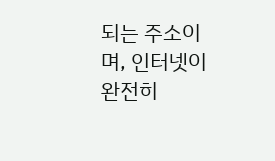되는 주소이며, 인터넷이 완전히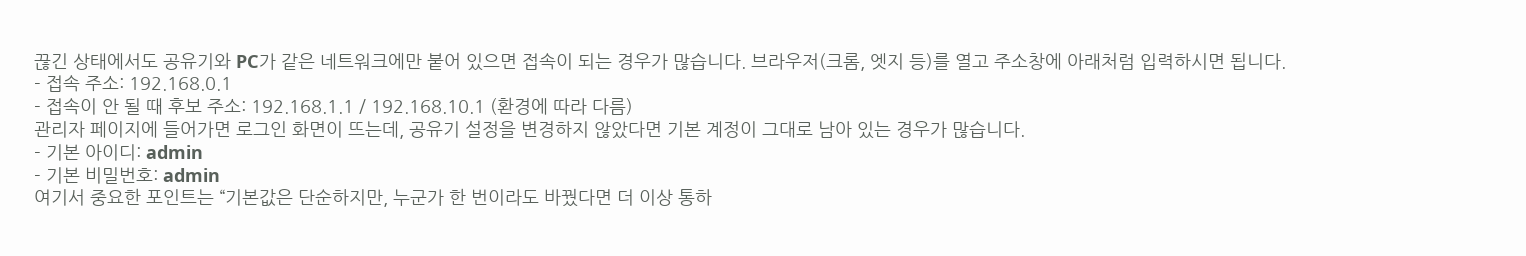끊긴 상태에서도 공유기와 PC가 같은 네트워크에만 붙어 있으면 접속이 되는 경우가 많습니다. 브라우저(크롬, 엣지 등)를 열고 주소창에 아래처럼 입력하시면 됩니다.
- 접속 주소: 192.168.0.1
- 접속이 안 될 때 후보 주소: 192.168.1.1 / 192.168.10.1 (환경에 따라 다름)
관리자 페이지에 들어가면 로그인 화면이 뜨는데, 공유기 설정을 변경하지 않았다면 기본 계정이 그대로 남아 있는 경우가 많습니다.
- 기본 아이디: admin
- 기본 비밀번호: admin
여기서 중요한 포인트는 “기본값은 단순하지만, 누군가 한 번이라도 바꿨다면 더 이상 통하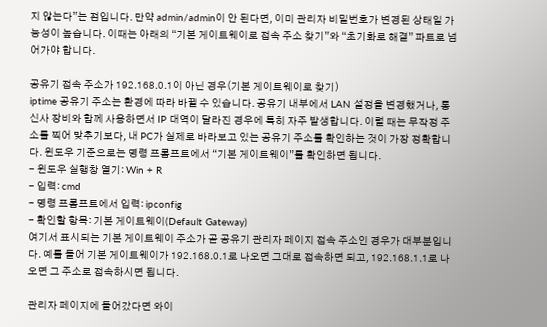지 않는다”는 점입니다. 만약 admin/admin이 안 된다면, 이미 관리자 비밀번호가 변경된 상태일 가능성이 높습니다. 이때는 아래의 “기본 게이트웨이로 접속 주소 찾기”와 “초기화로 해결” 파트로 넘어가야 합니다.

공유기 접속 주소가 192.168.0.1이 아닌 경우(기본 게이트웨이로 찾기)
iptime 공유기 주소는 환경에 따라 바뀔 수 있습니다. 공유기 내부에서 LAN 설정을 변경했거나, 통신사 장비와 함께 사용하면서 IP 대역이 달라진 경우에 특히 자주 발생합니다. 이럴 때는 무작정 주소를 찍어 맞추기보다, 내 PC가 실제로 바라보고 있는 공유기 주소를 확인하는 것이 가장 정확합니다. 윈도우 기준으로는 명령 프롬프트에서 “기본 게이트웨이”를 확인하면 됩니다.
- 윈도우 실행창 열기: Win + R
- 입력: cmd
- 명령 프롬프트에서 입력: ipconfig
- 확인할 항목: 기본 게이트웨이(Default Gateway)
여기서 표시되는 기본 게이트웨이 주소가 곧 공유기 관리자 페이지 접속 주소인 경우가 대부분입니다. 예를 들어 기본 게이트웨이가 192.168.0.1로 나오면 그대로 접속하면 되고, 192.168.1.1로 나오면 그 주소로 접속하시면 됩니다.

관리자 페이지에 들어갔다면 와이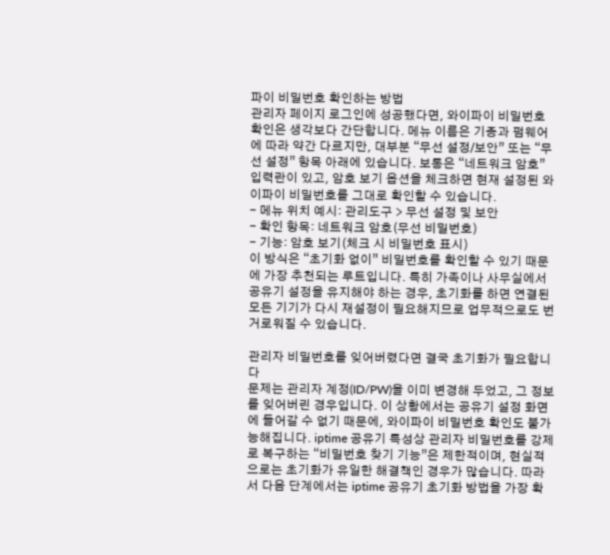파이 비밀번호 확인하는 방법
관리자 페이지 로그인에 성공했다면, 와이파이 비밀번호 확인은 생각보다 간단합니다. 메뉴 이름은 기종과 펌웨어에 따라 약간 다르지만, 대부분 “무선 설정/보안” 또는 “무선 설정” 항목 아래에 있습니다. 보통은 “네트워크 암호” 입력란이 있고, 암호 보기 옵션을 체크하면 현재 설정된 와이파이 비밀번호를 그대로 확인할 수 있습니다.
- 메뉴 위치 예시: 관리도구 > 무선 설정 및 보안
- 확인 항목: 네트워크 암호(무선 비밀번호)
- 기능: 암호 보기(체크 시 비밀번호 표시)
이 방식은 “초기화 없이” 비밀번호를 확인할 수 있기 때문에 가장 추천되는 루트입니다. 특히 가족이나 사무실에서 공유기 설정을 유지해야 하는 경우, 초기화를 하면 연결된 모든 기기가 다시 재설정이 필요해지므로 업무적으로도 번거로워질 수 있습니다.

관리자 비밀번호를 잊어버렸다면 결국 초기화가 필요합니다
문제는 관리자 계정(ID/PW)을 이미 변경해 두었고, 그 정보를 잊어버린 경우입니다. 이 상황에서는 공유기 설정 화면에 들어갈 수 없기 때문에, 와이파이 비밀번호 확인도 불가능해집니다. iptime 공유기 특성상 관리자 비밀번호를 강제로 복구하는 “비밀번호 찾기 기능”은 제한적이며, 현실적으로는 초기화가 유일한 해결책인 경우가 많습니다. 따라서 다음 단계에서는 iptime 공유기 초기화 방법을 가장 확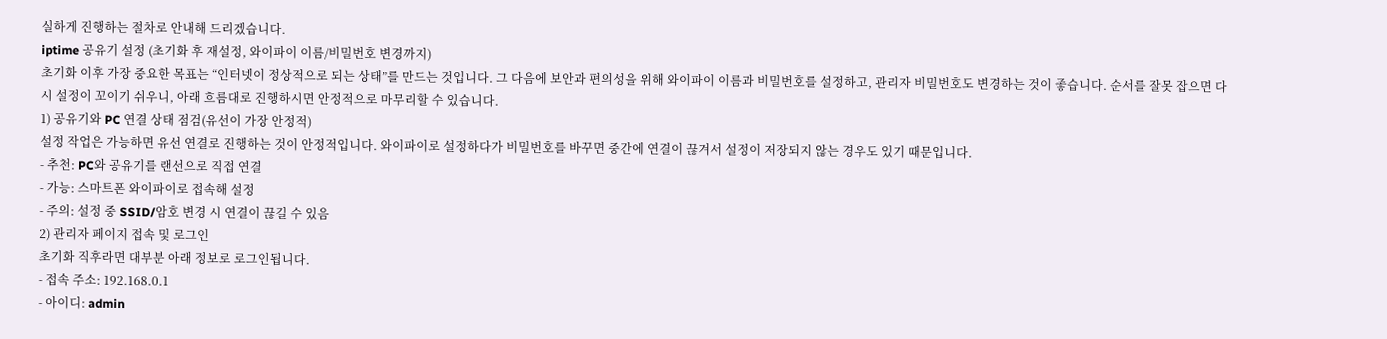실하게 진행하는 절차로 안내해 드리겠습니다.
iptime 공유기 설정 (초기화 후 재설정, 와이파이 이름/비밀번호 변경까지)
초기화 이후 가장 중요한 목표는 “인터넷이 정상적으로 되는 상태”를 만드는 것입니다. 그 다음에 보안과 편의성을 위해 와이파이 이름과 비밀번호를 설정하고, 관리자 비밀번호도 변경하는 것이 좋습니다. 순서를 잘못 잡으면 다시 설정이 꼬이기 쉬우니, 아래 흐름대로 진행하시면 안정적으로 마무리할 수 있습니다.
1) 공유기와 PC 연결 상태 점검(유선이 가장 안정적)
설정 작업은 가능하면 유선 연결로 진행하는 것이 안정적입니다. 와이파이로 설정하다가 비밀번호를 바꾸면 중간에 연결이 끊겨서 설정이 저장되지 않는 경우도 있기 때문입니다.
- 추천: PC와 공유기를 랜선으로 직접 연결
- 가능: 스마트폰 와이파이로 접속해 설정
- 주의: 설정 중 SSID/암호 변경 시 연결이 끊길 수 있음
2) 관리자 페이지 접속 및 로그인
초기화 직후라면 대부분 아래 정보로 로그인됩니다.
- 접속 주소: 192.168.0.1
- 아이디: admin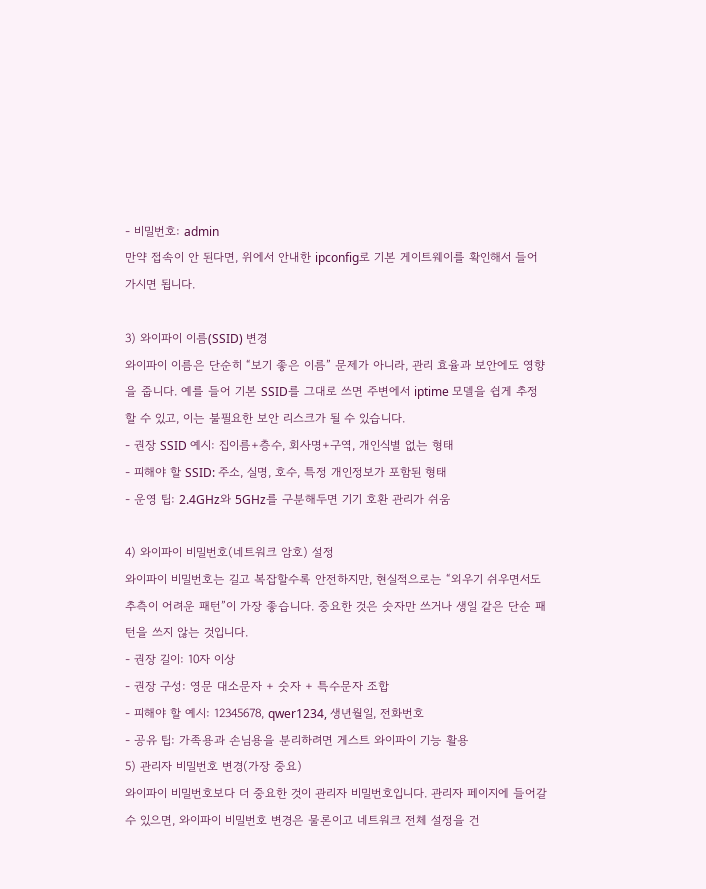- 비밀번호: admin
만약 접속이 안 된다면, 위에서 안내한 ipconfig로 기본 게이트웨이를 확인해서 들어가시면 됩니다.

3) 와이파이 이름(SSID) 변경
와이파이 이름은 단순히 “보기 좋은 이름” 문제가 아니라, 관리 효율과 보안에도 영향을 줍니다. 예를 들어 기본 SSID를 그대로 쓰면 주변에서 iptime 모델을 쉽게 추정할 수 있고, 이는 불필요한 보안 리스크가 될 수 있습니다.
- 권장 SSID 예시: 집이름+층수, 회사명+구역, 개인식별 없는 형태
- 피해야 할 SSID: 주소, 실명, 호수, 특정 개인정보가 포함된 형태
- 운영 팁: 2.4GHz와 5GHz를 구분해두면 기기 호환 관리가 쉬움

4) 와이파이 비밀번호(네트워크 암호) 설정
와이파이 비밀번호는 길고 복잡할수록 안전하지만, 현실적으로는 “외우기 쉬우면서도 추측이 어려운 패턴”이 가장 좋습니다. 중요한 것은 숫자만 쓰거나 생일 같은 단순 패턴을 쓰지 않는 것입니다.
- 권장 길이: 10자 이상
- 권장 구성: 영문 대소문자 + 숫자 + 특수문자 조합
- 피해야 할 예시: 12345678, qwer1234, 생년월일, 전화번호
- 공유 팁: 가족용과 손님용을 분리하려면 게스트 와이파이 기능 활용
5) 관리자 비밀번호 변경(가장 중요)
와이파이 비밀번호보다 더 중요한 것이 관리자 비밀번호입니다. 관리자 페이지에 들어갈 수 있으면, 와이파이 비밀번호 변경은 물론이고 네트워크 전체 설정을 건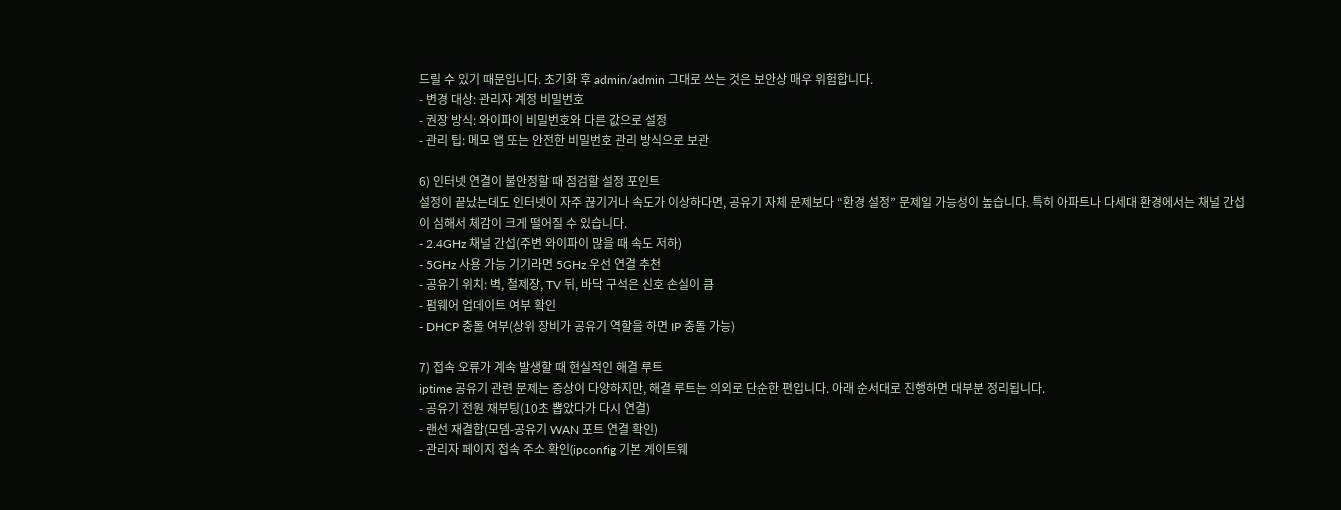드릴 수 있기 때문입니다. 초기화 후 admin/admin 그대로 쓰는 것은 보안상 매우 위험합니다.
- 변경 대상: 관리자 계정 비밀번호
- 권장 방식: 와이파이 비밀번호와 다른 값으로 설정
- 관리 팁: 메모 앱 또는 안전한 비밀번호 관리 방식으로 보관

6) 인터넷 연결이 불안정할 때 점검할 설정 포인트
설정이 끝났는데도 인터넷이 자주 끊기거나 속도가 이상하다면, 공유기 자체 문제보다 “환경 설정” 문제일 가능성이 높습니다. 특히 아파트나 다세대 환경에서는 채널 간섭이 심해서 체감이 크게 떨어질 수 있습니다.
- 2.4GHz 채널 간섭(주변 와이파이 많을 때 속도 저하)
- 5GHz 사용 가능 기기라면 5GHz 우선 연결 추천
- 공유기 위치: 벽, 철제장, TV 뒤, 바닥 구석은 신호 손실이 큼
- 펌웨어 업데이트 여부 확인
- DHCP 충돌 여부(상위 장비가 공유기 역할을 하면 IP 충돌 가능)

7) 접속 오류가 계속 발생할 때 현실적인 해결 루트
iptime 공유기 관련 문제는 증상이 다양하지만, 해결 루트는 의외로 단순한 편입니다. 아래 순서대로 진행하면 대부분 정리됩니다.
- 공유기 전원 재부팅(10초 뽑았다가 다시 연결)
- 랜선 재결합(모뎀-공유기 WAN 포트 연결 확인)
- 관리자 페이지 접속 주소 확인(ipconfig 기본 게이트웨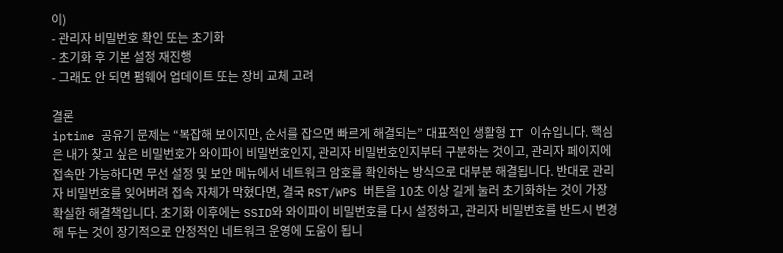이)
- 관리자 비밀번호 확인 또는 초기화
- 초기화 후 기본 설정 재진행
- 그래도 안 되면 펌웨어 업데이트 또는 장비 교체 고려

결론
iptime 공유기 문제는 “복잡해 보이지만, 순서를 잡으면 빠르게 해결되는” 대표적인 생활형 IT 이슈입니다. 핵심은 내가 찾고 싶은 비밀번호가 와이파이 비밀번호인지, 관리자 비밀번호인지부터 구분하는 것이고, 관리자 페이지에 접속만 가능하다면 무선 설정 및 보안 메뉴에서 네트워크 암호를 확인하는 방식으로 대부분 해결됩니다. 반대로 관리자 비밀번호를 잊어버려 접속 자체가 막혔다면, 결국 RST/WPS 버튼을 10초 이상 길게 눌러 초기화하는 것이 가장 확실한 해결책입니다. 초기화 이후에는 SSID와 와이파이 비밀번호를 다시 설정하고, 관리자 비밀번호를 반드시 변경해 두는 것이 장기적으로 안정적인 네트워크 운영에 도움이 됩니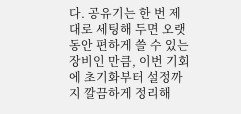다. 공유기는 한 번 제대로 세팅해 두면 오랫동안 편하게 쓸 수 있는 장비인 만큼, 이번 기회에 초기화부터 설정까지 깔끔하게 정리해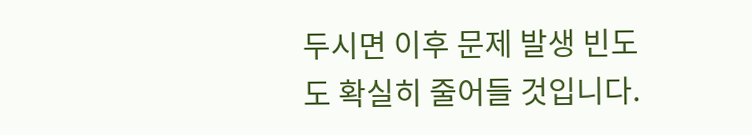두시면 이후 문제 발생 빈도도 확실히 줄어들 것입니다.